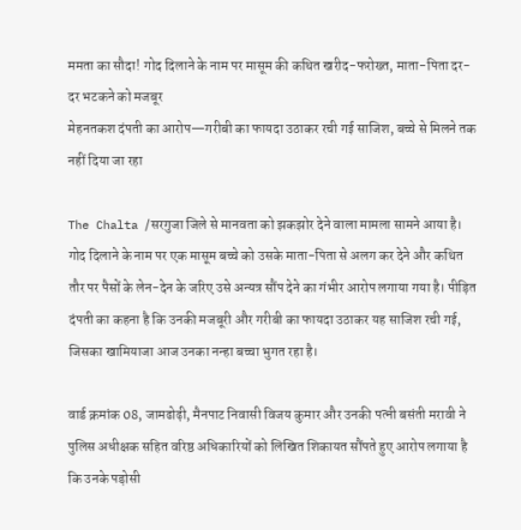ममता का सौदा! गोद दिलाने के नाम पर मासूम की कथित खरीद-फरोख्त, माता-पिता दर-दर भटकने को मजबूर
मेहनतकश दंपती का आरोप—गरीबी का फायदा उठाकर रची गई साजिश, बच्चे से मिलने तक नहीं दिया जा रहा

The Chalta /सरगुजा जिले से मानवता को झकझोर देने वाला मामला सामने आया है। गोद दिलाने के नाम पर एक मासूम बच्चे को उसके माता-पिता से अलग कर देने और कथित तौर पर पैसों के लेन-देन के जरिए उसे अन्यत्र सौंप देने का गंभीर आरोप लगाया गया है। पीड़ित दंपती का कहना है कि उनकी मजबूरी और गरीबी का फायदा उठाकर यह साजिश रची गई, जिसका खामियाजा आज उनका नन्हा बच्चा भुगत रहा है।

वार्ड क्रमांक 08, जामढोढ़ी, मैनपाट निवासी विजय कुमार और उनकी पत्नी बसंती मरावी ने पुलिस अधीक्षक सहित वरिष्ठ अधिकारियों को लिखित शिकायत सौंपते हुए आरोप लगाया है कि उनके पड़ोसी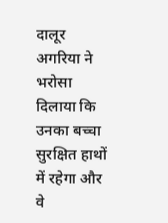दालूर अगरिया ने भरोसा दिलाया कि उनका बच्चा सुरक्षित हाथों में रहेगा और वे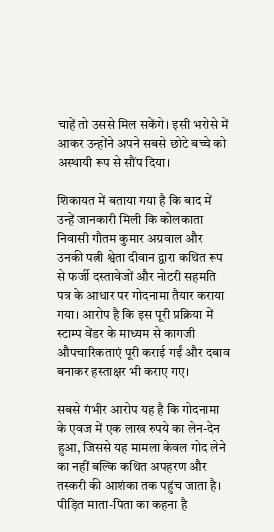चाहें तो उससे मिल सकेंगे। इसी भरोसे में आकर उन्होंने अपने सबसे छोटे बच्चे को अस्थायी रूप से सौंप दिया।

शिकायत में बताया गया है कि बाद में उन्हें जानकारी मिली कि कोलकाता निवासी गौतम कुमार अग्रवाल और उनकी पत्नी श्वेता दीवान द्वारा कथित रूप से फर्जी दस्तावेजों और नोटरी सहमति पत्र के आधार पर गोदनामा तैयार कराया गया। आरोप है कि इस पूरी प्रक्रिया में स्टाम्प वेंडर के माध्यम से कागजी औपचारिकताएं पूरी कराई गईं और दबाव बनाकर हस्ताक्षर भी कराए गए।

सबसे गंभीर आरोप यह है कि गोदनामा के एवज में एक लाख रुपये का लेन-देन हुआ, जिससे यह मामला केवल गोद लेने का नहीं बल्कि कथित अपहरण और तस्करी की आशंका तक पहुंच जाता है। पीड़ित माता-पिता का कहना है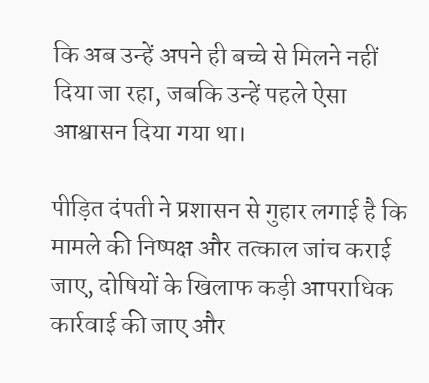कि अब उन्हें अपने ही बच्चे से मिलने नहीं दिया जा रहा, जबकि उन्हें पहले ऐसा आश्वासन दिया गया था।

पीड़ित दंपती ने प्रशासन से गुहार लगाई है कि मामले की निष्पक्ष और तत्काल जांच कराई जाए, दोषियों के खिलाफ कड़ी आपराधिक कार्रवाई की जाए और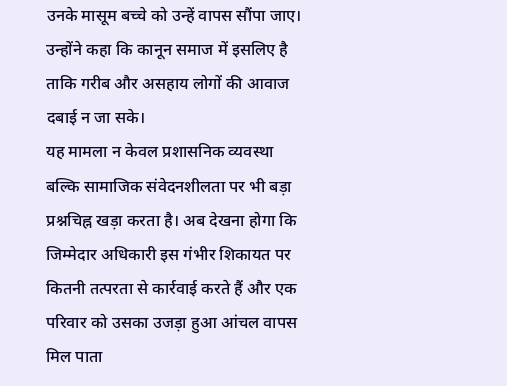उनके मासूम बच्चे को उन्हें वापस सौंपा जाए। उन्होंने कहा कि कानून समाज में इसलिए है ताकि गरीब और असहाय लोगों की आवाज दबाई न जा सके।
यह मामला न केवल प्रशासनिक व्यवस्था बल्कि सामाजिक संवेदनशीलता पर भी बड़ा प्रश्नचिह्न खड़ा करता है। अब देखना होगा कि जिम्मेदार अधिकारी इस गंभीर शिकायत पर कितनी तत्परता से कार्रवाई करते हैं और एक परिवार को उसका उजड़ा हुआ आंचल वापस मिल पाता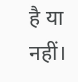है या नहीं।